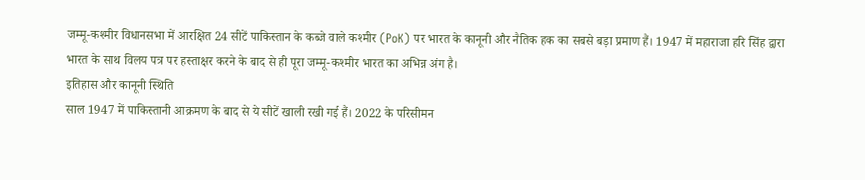जम्मू-कश्मीर विधानसभा में आरक्षित 24 सीटें पाकिस्तान के कब्जे वाले कश्मीर (PoK) पर भारत के कानूनी और नैतिक हक का सबसे बड़ा प्रमाण हैं। 1947 में महाराजा हरि सिंह द्वारा भारत के साथ विलय पत्र पर हस्ताक्षर करने के बाद से ही पूरा जम्मू-कश्मीर भारत का अभिन्न अंग है।
इतिहास और कानूनी स्थिति
साल 1947 में पाकिस्तानी आक्रमण के बाद से ये सीटें खाली रखी गई हैं। 2022 के परिसीमन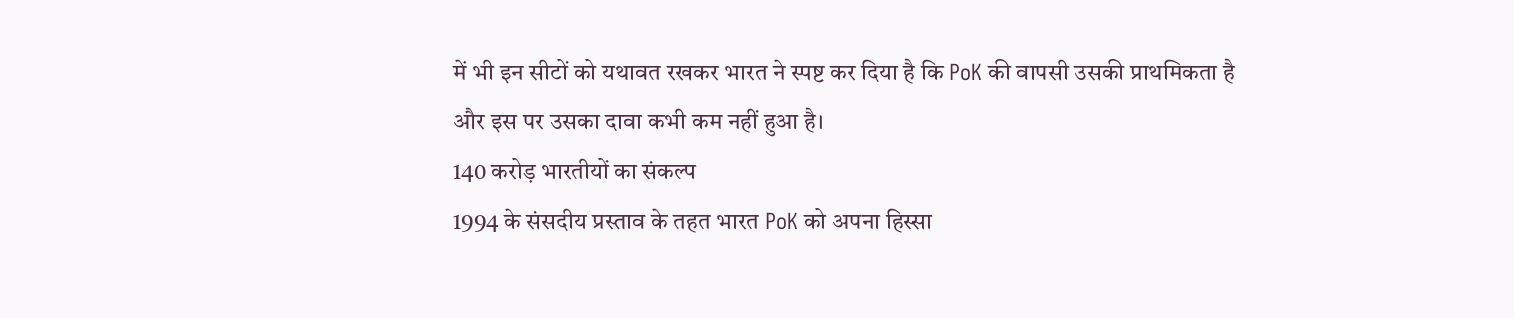में भी इन सीटों को यथावत रखकर भारत ने स्पष्ट कर दिया है कि PoK की वापसी उसकी प्राथमिकता है और इस पर उसका दावा कभी कम नहीं हुआ है।
140 करोड़ भारतीयों का संकल्प
1994 के संसदीय प्रस्ताव के तहत भारत PoK को अपना हिस्सा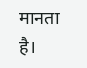मानता है।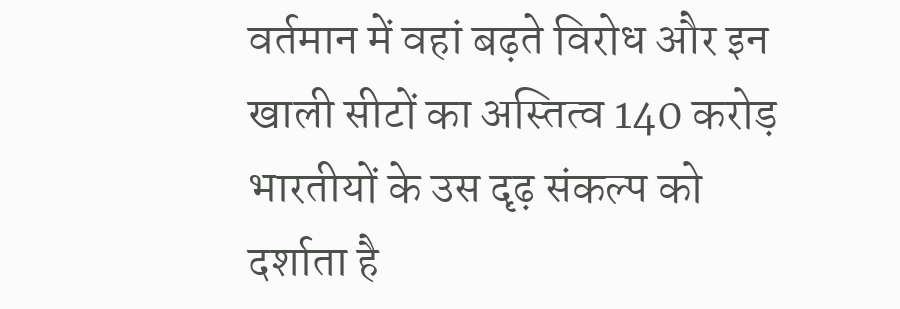वर्तमान में वहां बढ़ते विरोध और इन खाली सीटों का अस्तित्व 140 करोड़ भारतीयों के उस दृढ़ संकल्प को दर्शाता है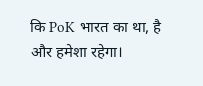कि PoK भारत का था, है और हमेशा रहेगा।